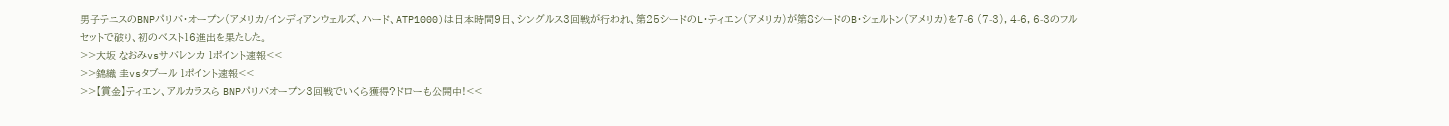男子テニスのBNPパリバ・オープン(アメリカ/インディアンウェルズ、ハード、ATP1000)は日本時間9日、シングルス3回戦が行われ、第25シードのL・ティエン(アメリカ)が第8シードのB・シェルトン(アメリカ)を7-6 (7-3), 4-6, 6-3のフルセットで破り、初のベスト16進出を果たした。
>>大坂 なおみvsサバレンカ 1ポイント速報<<
>>錦織 圭vsタブール 1ポイント速報<<
>>【賞金】ティエン、アルカラスら BNPパリバオープン3回戦でいくら獲得?ドローも公開中!<<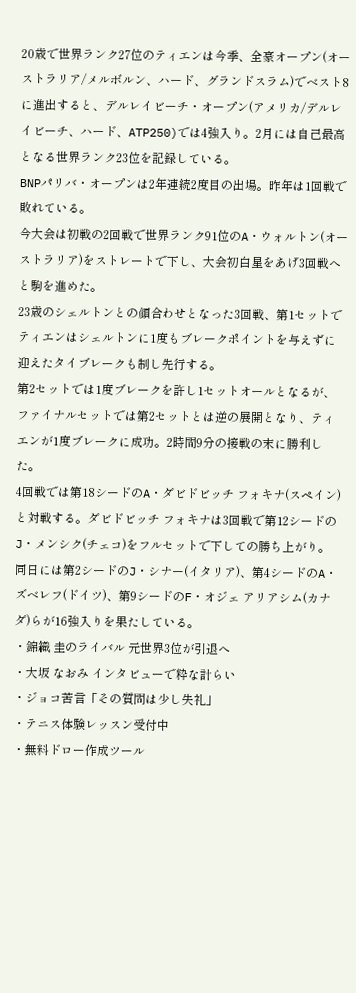20歳で世界ランク27位のティエンは今季、全豪オープン(オーストラリア/メルボルン、ハード、グランドスラム)でベスト8に進出すると、デルレイビーチ・オープン(アメリカ/デルレイビーチ、ハード、ATP250)では4強入り。2月には自己最高となる世界ランク23位を記録している。
BNPパリバ・オープンは2年連続2度目の出場。昨年は1回戦で敗れている。
今大会は初戦の2回戦で世界ランク91位のA・ウォルトン(オーストラリア)をストレートで下し、大会初白星をあげ3回戦へと駒を進めた。
23歳のシェルトンとの顔合わせとなった3回戦、第1セットでティエンはシェルトンに1度もブレークポイントを与えずに迎えたタイブレークも制し先行する。
第2セットでは1度ブレークを許し1セットオールとなるが、ファイナルセットでは第2セットとは逆の展開となり、ティエンが1度ブレークに成功。2時間9分の接戦の末に勝利した。
4回戦では第18シードのA・ダビドビッチ フォキナ(スペイン)と対戦する。ダビドビッチ フォキナは3回戦で第12シードのJ・メンシク(チェコ)をフルセットで下しての勝ち上がり。
同日には第2シードのJ・シナー(イタリア)、第4シードのA・ズベレフ(ドイツ)、第9シードのF・オジェ アリアシム(カナダ)らが16強入りを果たしている。
・錦織 圭のライバル 元世界3位が引退へ
・大坂 なおみ インタビューで粋な計らい
・ジョコ苦言「その質問は少し失礼」
・テニス体験レッスン受付中
・無料ドロー作成ツール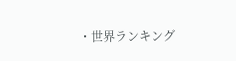・世界ランキング